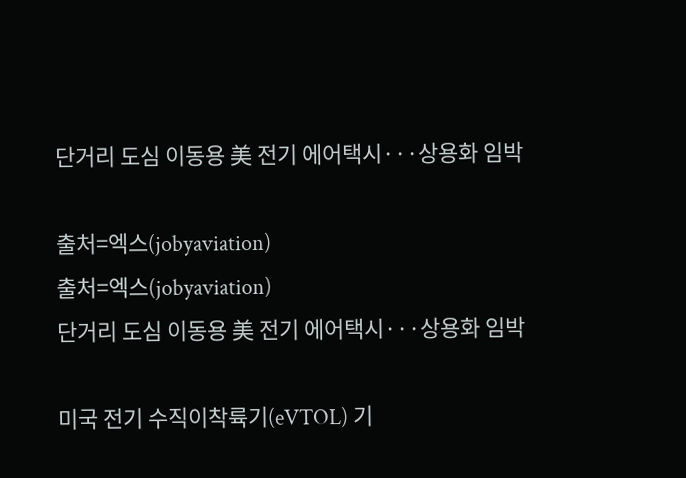단거리 도심 이동용 美 전기 에어택시···상용화 임박

출처=엑스(jobyaviation)
출처=엑스(jobyaviation)
단거리 도심 이동용 美 전기 에어택시···상용화 임박

미국 전기 수직이착륙기(eVTOL) 기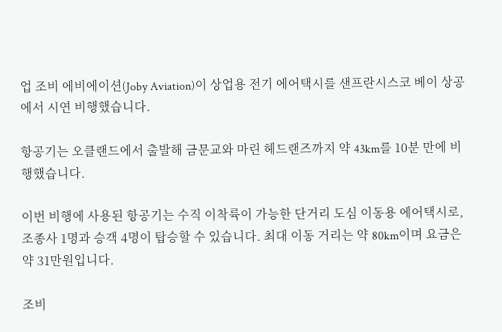업 조비 에비에이션(Joby Aviation)이 상업용 전기 에어택시를 샌프란시스코 베이 상공에서 시연 비행했습니다.

항공기는 오클랜드에서 출발해 금문교와 마린 헤드랜즈까지 약 43km를 10분 만에 비행했습니다.

이번 비행에 사용된 항공기는 수직 이착륙이 가능한 단거리 도심 이동용 에어택시로, 조종사 1명과 승객 4명이 탑승할 수 있습니다. 최대 이동 거리는 약 80km이며 요금은 약 31만원입니다.

조비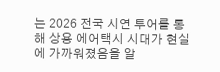는 2026 전국 시연 투어를 통해 상용 에어택시 시대가 현실에 가까워졌음을 알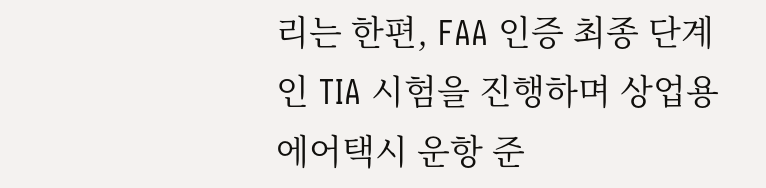리는 한편, FAA 인증 최종 단계인 TIA 시험을 진행하며 상업용 에어택시 운항 준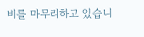비를 마무리하고 있습니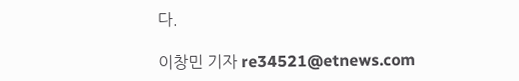다.

이창민 기자 re34521@etnews.com